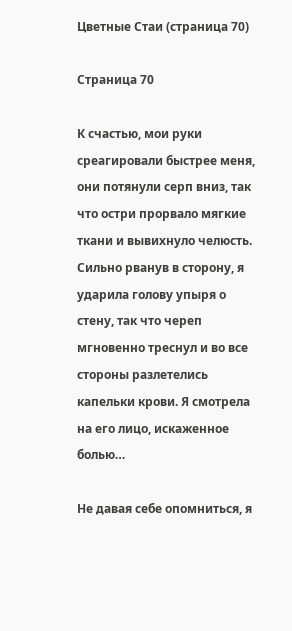Цветные Стаи (страница 70)

Страница 70

К счастью, мои руки среагировали быстрее меня, они потянули серп вниз, так что остри прорвало мягкие ткани и вывихнуло челюсть. Сильно рванув в сторону, я ударила голову упыря о стену, так что череп мгновенно треснул и во все стороны разлетелись капельки крови. Я смотрела на его лицо, искаженное болью…

Не давая себе опомниться, я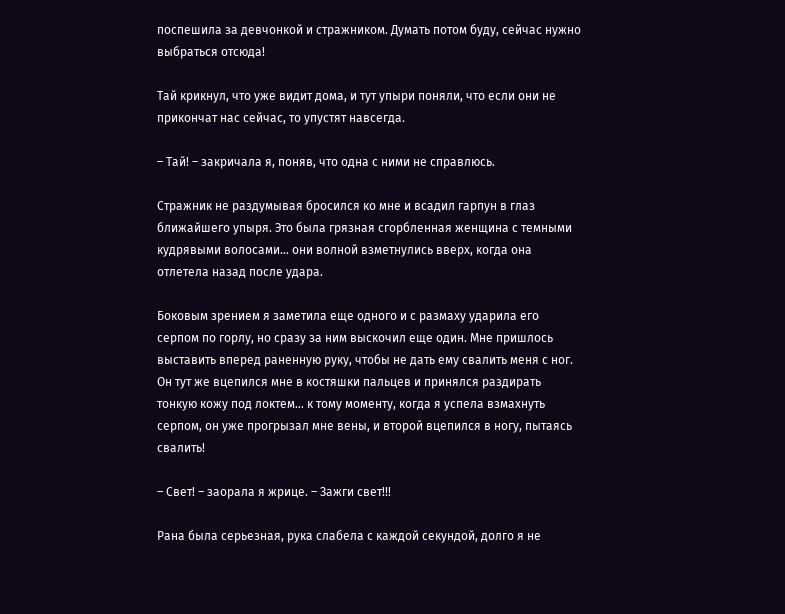поспешила за девчонкой и стражником. Думать потом буду, сейчас нужно выбраться отсюда!

Тай крикнул, что уже видит дома, и тут упыри поняли, что если они не прикончат нас сейчас, то упустят навсегда.

– Тай! – закричала я, поняв, что одна с ними не справлюсь.

Стражник не раздумывая бросился ко мне и всадил гарпун в глаз ближайшего упыря. Это была грязная сгорбленная женщина с темными кудрявыми волосами… они волной взметнулись вверх, когда она отлетела назад после удара.

Боковым зрением я заметила еще одного и с размаху ударила его серпом по горлу, но сразу за ним выскочил еще один. Мне пришлось выставить вперед раненную руку, чтобы не дать ему свалить меня с ног. Он тут же вцепился мне в костяшки пальцев и принялся раздирать тонкую кожу под локтем… к тому моменту, когда я успела взмахнуть серпом, он уже прогрызал мне вены, и второй вцепился в ногу, пытаясь свалить!

– Свет! – заорала я жрице. – Зажги свет!!!

Рана была серьезная, рука слабела с каждой секундой, долго я не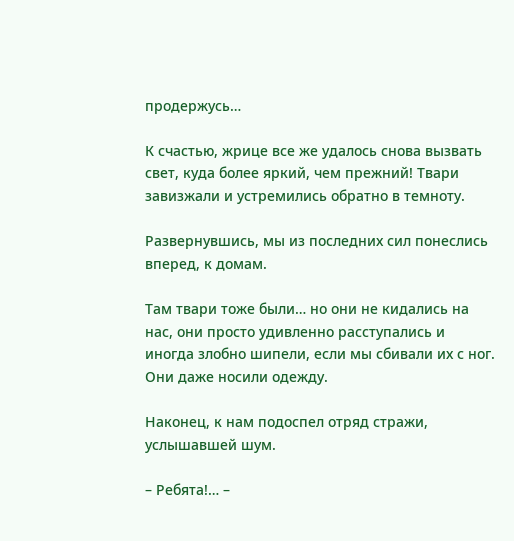продержусь…

К счастью, жрице все же удалось снова вызвать свет, куда более яркий, чем прежний! Твари завизжали и устремились обратно в темноту.

Развернувшись, мы из последних сил понеслись вперед, к домам.

Там твари тоже были… но они не кидались на нас, они просто удивленно расступались и иногда злобно шипели, если мы сбивали их с ног. Они даже носили одежду.

Наконец, к нам подоспел отряд стражи, услышавшей шум.

– Ребята!… –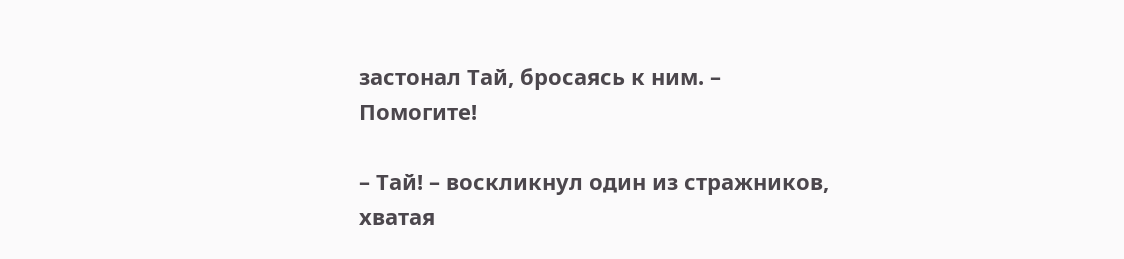застонал Тай, бросаясь к ним. – Помогите!

– Тай! – воскликнул один из стражников, хватая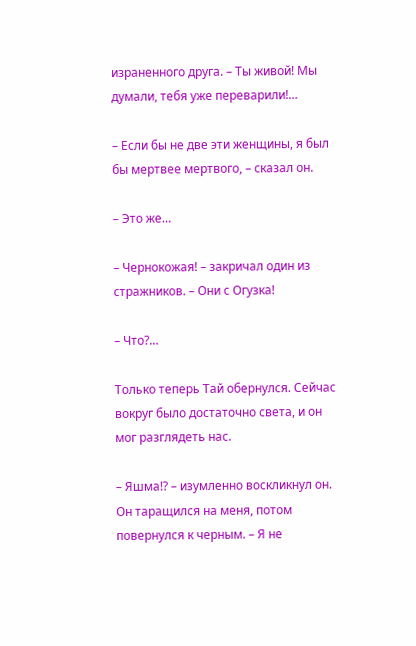израненного друга. – Ты живой! Мы думали, тебя уже переварили!…

– Если бы не две эти женщины, я был бы мертвее мертвого, – сказал он.

– Это же…

– Чернокожая! – закричал один из стражников. – Они с Огузка!

– Что?…

Только теперь Тай обернулся. Сейчас вокруг было достаточно света, и он мог разглядеть нас.

– Яшма!? – изумленно воскликнул он. Он таращился на меня, потом повернулся к черным. – Я не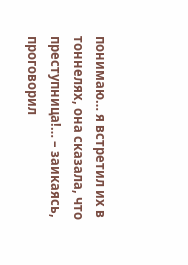понимаю… я встретил их в тоннелях, она сказала, что преступница!… – заикаясь, проговорил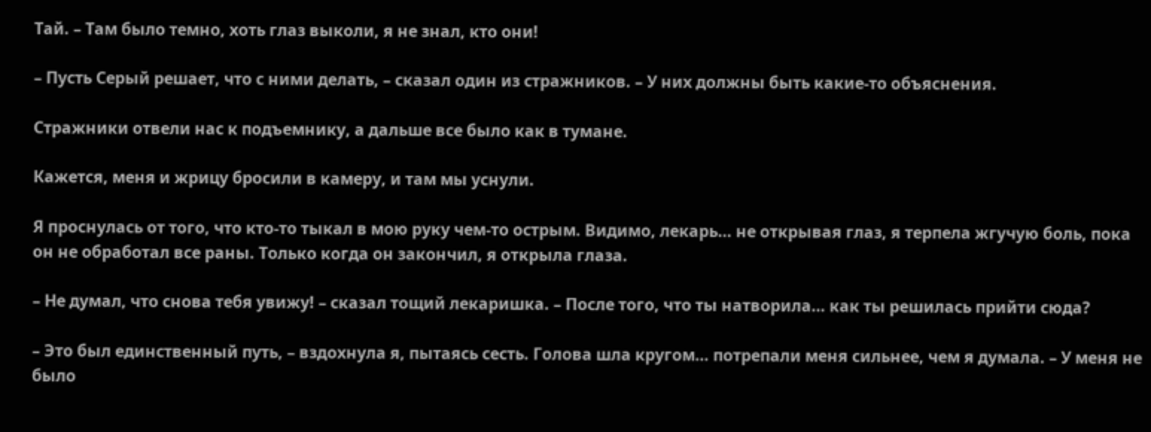Тай. – Там было темно, хоть глаз выколи, я не знал, кто они!

– Пусть Серый решает, что с ними делать, – сказал один из стражников. – У них должны быть какие-то объяснения.

Стражники отвели нас к подъемнику, а дальше все было как в тумане.

Кажется, меня и жрицу бросили в камеру, и там мы уснули.

Я проснулась от того, что кто-то тыкал в мою руку чем-то острым. Видимо, лекарь… не открывая глаз, я терпела жгучую боль, пока он не обработал все раны. Только когда он закончил, я открыла глаза.

– Не думал, что снова тебя увижу! – сказал тощий лекаришка. – После того, что ты натворила… как ты решилась прийти сюда?

– Это был единственный путь, – вздохнула я, пытаясь сесть. Голова шла кругом… потрепали меня сильнее, чем я думала. – У меня не было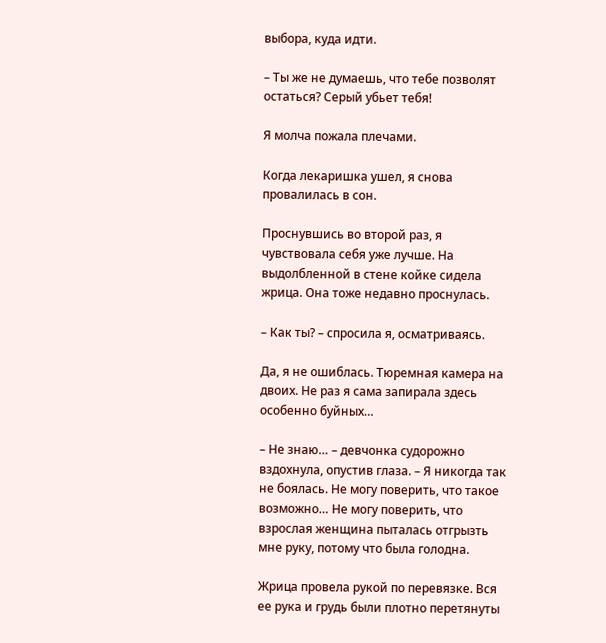выбора, куда идти.

– Ты же не думаешь, что тебе позволят остаться? Серый убьет тебя!

Я молча пожала плечами.

Когда лекаришка ушел, я снова провалилась в сон.

Проснувшись во второй раз, я чувствовала себя уже лучше. На выдолбленной в стене койке сидела жрица. Она тоже недавно проснулась.

– Как ты? – спросила я, осматриваясь.

Да, я не ошиблась. Тюремная камера на двоих. Не раз я сама запирала здесь особенно буйных…

– Не знаю… – девчонка судорожно вздохнула, опустив глаза. – Я никогда так не боялась. Не могу поверить, что такое возможно… Не могу поверить, что взрослая женщина пыталась отгрызть мне руку, потому что была голодна.

Жрица провела рукой по перевязке. Вся ее рука и грудь были плотно перетянуты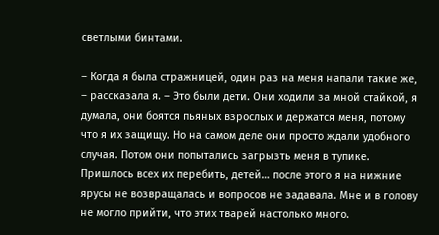светлыми бинтами.

– Когда я была стражницей, один раз на меня напали такие же, – рассказала я. – Это были дети. Они ходили за мной стайкой, я думала, они боятся пьяных взрослых и держатся меня, потому что я их защищу. Но на самом деле они просто ждали удобного случая. Потом они попытались загрызть меня в тупике. Пришлось всех их перебить, детей… после этого я на нижние ярусы не возвращалась и вопросов не задавала. Мне и в голову не могло прийти, что этих тварей настолько много.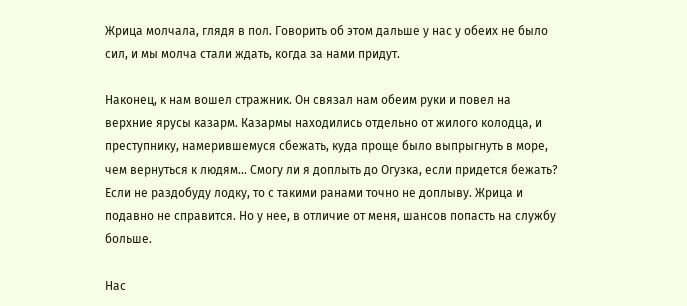Жрица молчала, глядя в пол. Говорить об этом дальше у нас у обеих не было сил, и мы молча стали ждать, когда за нами придут.

Наконец, к нам вошел стражник. Он связал нам обеим руки и повел на верхние ярусы казарм. Казармы находились отдельно от жилого колодца, и преступнику, намерившемуся сбежать, куда проще было выпрыгнуть в море, чем вернуться к людям… Смогу ли я доплыть до Огузка, если придется бежать? Если не раздобуду лодку, то с такими ранами точно не доплыву. Жрица и подавно не справится. Но у нее, в отличие от меня, шансов попасть на службу больше.

Нас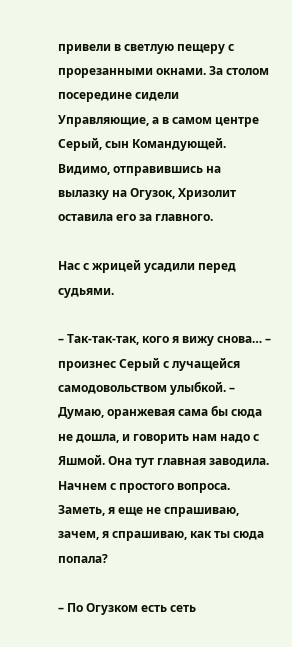привели в светлую пещеру с прорезанными окнами. За столом посередине сидели Управляющие, а в самом центре Серый, сын Командующей. Видимо, отправившись на вылазку на Огузок, Хризолит оставила его за главного.

Нас с жрицей усадили перед судьями.

– Так-так-так, кого я вижу снова… – произнес Серый с лучащейся самодовольством улыбкой. – Думаю, оранжевая сама бы сюда не дошла, и говорить нам надо с Яшмой. Она тут главная заводила. Начнем с простого вопроса. Заметь, я еще не спрашиваю, зачем, я спрашиваю, как ты сюда попала?

– По Огузком есть сеть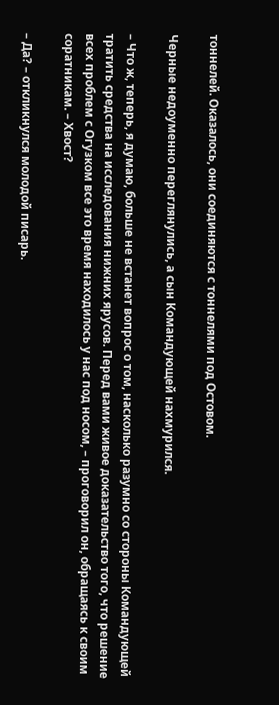тоннелей. Оказалось, они соединяются с тоннелями под Остовом.

Черные недоуменно переглянулись, а сын Командующей нахмурился.

– Что ж, теперь, я думаю, больше не встанет вопрос о том, насколько разумно со стороны Командующей тратить средства на исследования нижних ярусов. Перед вами живое доказательство того, что решение всех проблем с Огузком все это время находилось у нас под носом, – проговорил он, обращаясь к своим соратникам. – Хвост?

– Да? – откликнулся молодой писарь.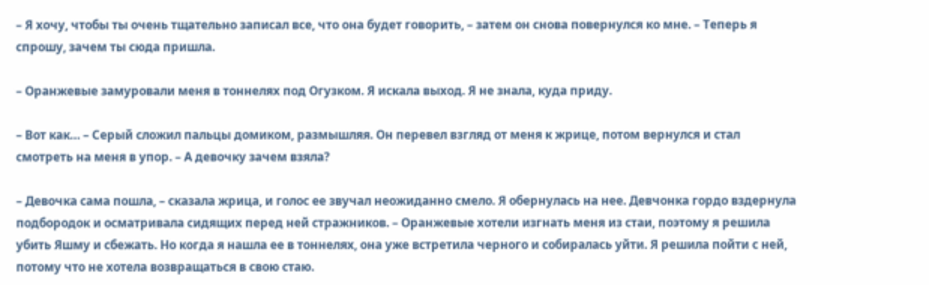– Я хочу, чтобы ты очень тщательно записал все, что она будет говорить, – затем он снова повернулся ко мне. – Теперь я спрошу, зачем ты сюда пришла.

– Оранжевые замуровали меня в тоннелях под Огузком. Я искала выход. Я не знала, куда приду.

– Вот как… – Серый сложил пальцы домиком, размышляя. Он перевел взгляд от меня к жрице, потом вернулся и стал смотреть на меня в упор. – А девочку зачем взяла?

– Девочка сама пошла, – сказала жрица, и голос ее звучал неожиданно смело. Я обернулась на нее. Девчонка гордо вздернула подбородок и осматривала сидящих перед ней стражников. – Оранжевые хотели изгнать меня из стаи, поэтому я решила убить Яшму и сбежать. Но когда я нашла ее в тоннелях, она уже встретила черного и собиралась уйти. Я решила пойти с ней, потому что не хотела возвращаться в свою стаю.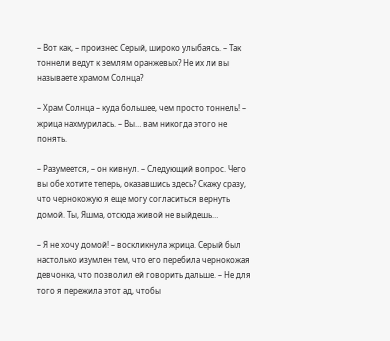– Вот как, – произнес Серый, широко улыбаясь. – Так тоннели ведут к землям оранжевых? Не их ли вы называете храмом Солнца?

– Храм Солнца – куда большее, чем просто тоннель! – жрица нахмурилась. – Вы… вам никогда этого не понять.

– Разумеется, – он кивнул. – Следующий вопрос. Чего вы обе хотите теперь, оказавшись здесь? Скажу сразу, что чернокожую я еще могу согласиться вернуть домой. Ты, Яшма, отсюда живой не выйдешь…

– Я не хочу домой! – воскликнула жрица. Серый был настолько изумлен тем, что его перебила чернокожая девчонка, что позволил ей говорить дальше. – Не для того я пережила этот ад, чтобы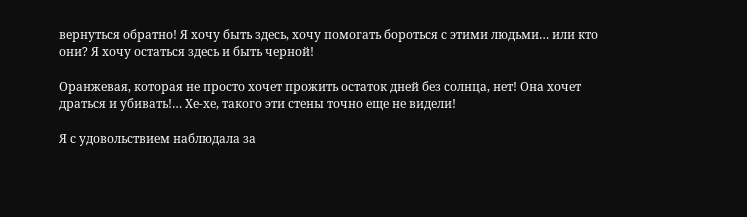вернуться обратно! Я хочу быть здесь, хочу помогать бороться с этими людьми… или кто они? Я хочу остаться здесь и быть черной!

Оранжевая, которая не просто хочет прожить остаток дней без солнца, нет! Она хочет драться и убивать!… Хе-хе, такого эти стены точно еще не видели!

Я с удовольствием наблюдала за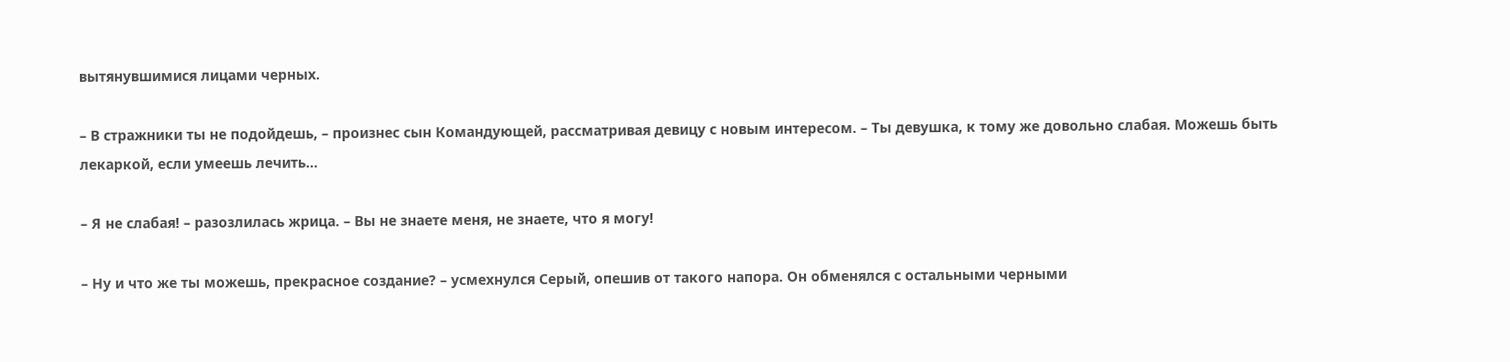вытянувшимися лицами черных.

– В стражники ты не подойдешь, – произнес сын Командующей, рассматривая девицу с новым интересом. – Ты девушка, к тому же довольно слабая. Можешь быть лекаркой, если умеешь лечить…

– Я не слабая! – разозлилась жрица. – Вы не знаете меня, не знаете, что я могу!

– Ну и что же ты можешь, прекрасное создание? – усмехнулся Серый, опешив от такого напора. Он обменялся с остальными черными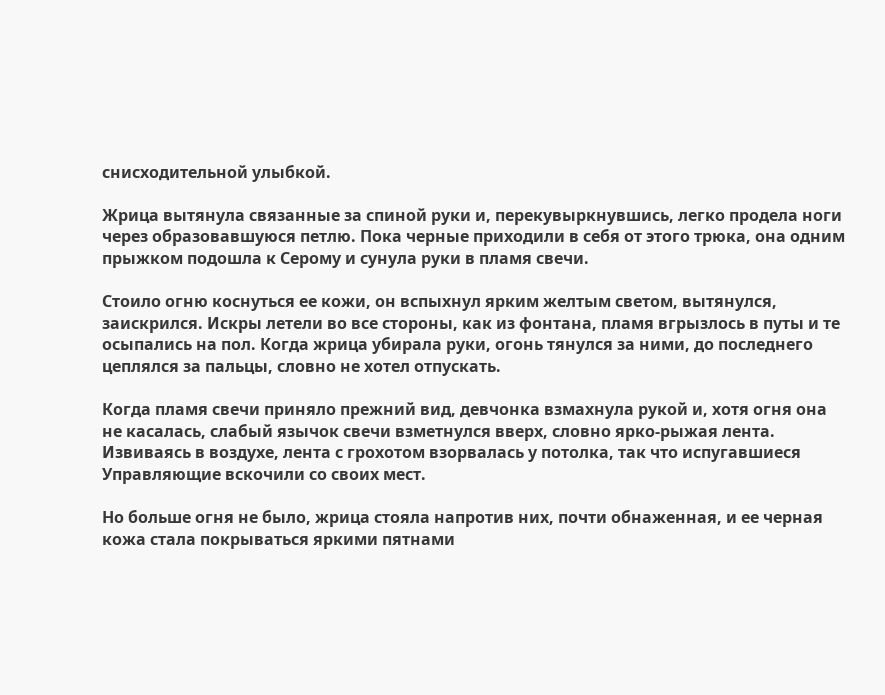снисходительной улыбкой.

Жрица вытянула связанные за спиной руки и, перекувыркнувшись, легко продела ноги через образовавшуюся петлю. Пока черные приходили в себя от этого трюка, она одним прыжком подошла к Серому и сунула руки в пламя свечи.

Стоило огню коснуться ее кожи, он вспыхнул ярким желтым светом, вытянулся, заискрился. Искры летели во все стороны, как из фонтана, пламя вгрызлось в путы и те осыпались на пол. Когда жрица убирала руки, огонь тянулся за ними, до последнего цеплялся за пальцы, словно не хотел отпускать.

Когда пламя свечи приняло прежний вид, девчонка взмахнула рукой и, хотя огня она не касалась, слабый язычок свечи взметнулся вверх, словно ярко-рыжая лента. Извиваясь в воздухе, лента с грохотом взорвалась у потолка, так что испугавшиеся Управляющие вскочили со своих мест.

Но больше огня не было, жрица стояла напротив них, почти обнаженная, и ее черная кожа стала покрываться яркими пятнами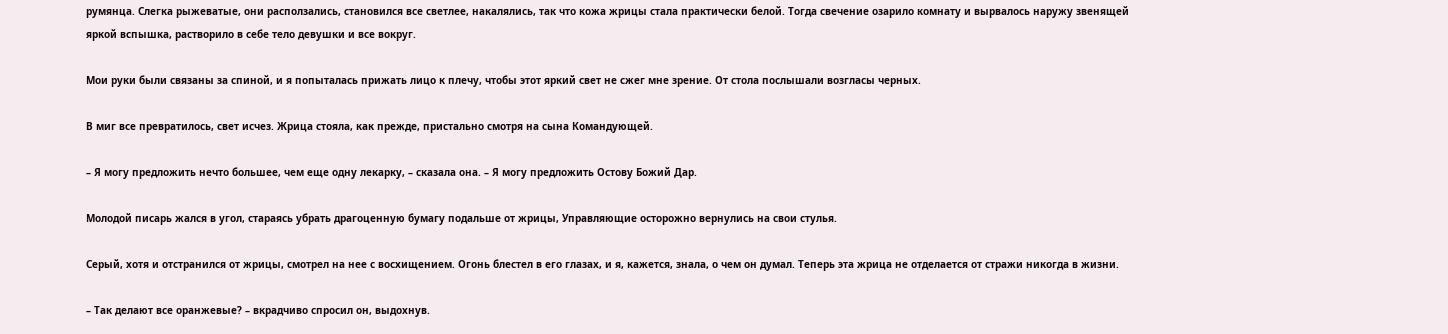румянца. Слегка рыжеватые, они расползались, становился все светлее, накалялись, так что кожа жрицы стала практически белой. Тогда свечение озарило комнату и вырвалось наружу звенящей яркой вспышка, растворило в себе тело девушки и все вокруг.

Мои руки были связаны за спиной, и я попыталась прижать лицо к плечу, чтобы этот яркий свет не сжег мне зрение. От стола послышали возгласы черных.

В миг все превратилось, свет исчез. Жрица стояла, как прежде, пристально смотря на сына Командующей.

– Я могу предложить нечто большее, чем еще одну лекарку, – сказала она. – Я могу предложить Остову Божий Дар.

Молодой писарь жался в угол, стараясь убрать драгоценную бумагу подальше от жрицы, Управляющие осторожно вернулись на свои стулья.

Серый, хотя и отстранился от жрицы, смотрел на нее с восхищением. Огонь блестел в его глазах, и я, кажется, знала, о чем он думал. Теперь эта жрица не отделается от стражи никогда в жизни.

– Так делают все оранжевые? – вкрадчиво спросил он, выдохнув.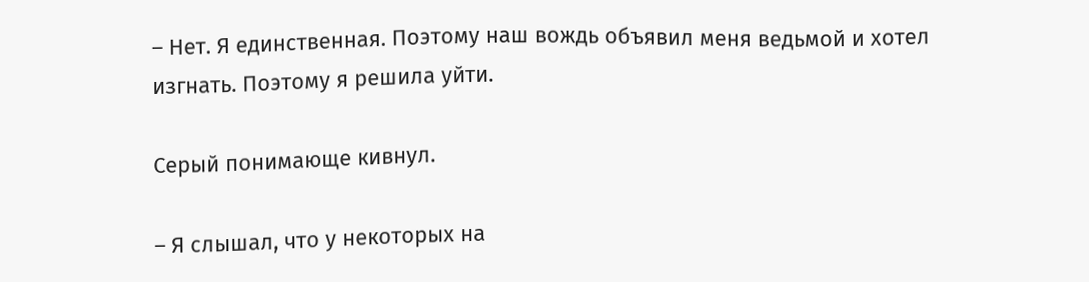– Нет. Я единственная. Поэтому наш вождь объявил меня ведьмой и хотел изгнать. Поэтому я решила уйти.

Серый понимающе кивнул.

– Я слышал, что у некоторых на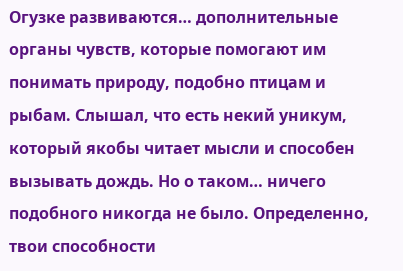Огузке развиваются… дополнительные органы чувств, которые помогают им понимать природу, подобно птицам и рыбам. Слышал, что есть некий уникум, который якобы читает мысли и способен вызывать дождь. Но о таком… ничего подобного никогда не было. Определенно, твои способности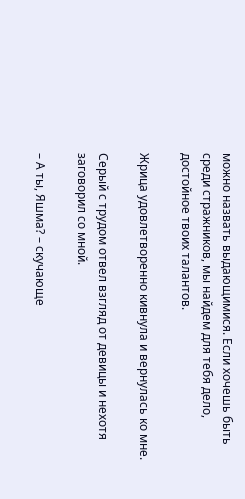можно назвать выдающимися. Если хочешь быть среди стражников, мы найдем для тебя дело, достойное твоих талантов.

Жрица удовлетворенно кивнула и вернулась ко мне.

Серый с трудом отвел взгляд от девицы и нехотя заговорил со мной.

– А ты, Яшма? – скучающе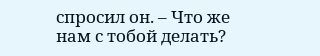спросил он. – Что же нам с тобой делать?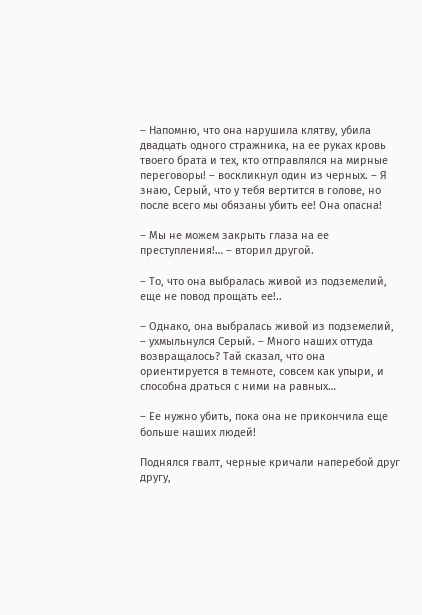– Напомню, что она нарушила клятву, убила двадцать одного стражника, на ее руках кровь твоего брата и тех, кто отправлялся на мирные переговоры! – воскликнул один из черных. – Я знаю, Серый, что у тебя вертится в голове, но после всего мы обязаны убить ее! Она опасна!

– Мы не можем закрыть глаза на ее преступления!… – вторил другой.

– То, что она выбралась живой из подземелий, еще не повод прощать ее!..

– Однако, она выбралась живой из подземелий, – ухмыльнулся Серый. – Много наших оттуда возвращалось? Тай сказал, что она ориентируется в темноте, совсем как упыри, и способна драться с ними на равных…

– Ее нужно убить, пока она не прикончила еще больше наших людей!

Поднялся гвалт, черные кричали наперебой друг другу,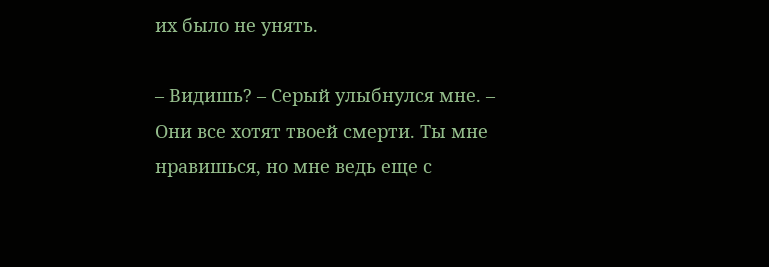их было не унять.

– Видишь? – Серый улыбнулся мне. – Они все хотят твоей смерти. Ты мне нравишься, но мне ведь еще с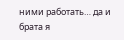ними работать… да и брата я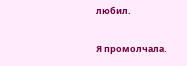любил.

Я промолчала.